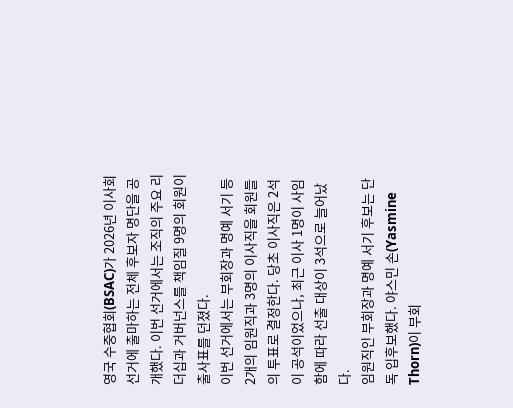영국 수중협회(BSAC)가 2026년 이사회 선거에 출마하는 전체 후보자 명단을 공개했다. 이번 선거에서는 조직의 주요 리더십과 거버넌스를 책임질 9명의 회원이 출사표를 던졌다.
이번 선거에서는 부회장과 명예 서기 등 2개의 임원직과 3명의 이사직을 회원들의 투표로 결정한다. 당초 이사직은 2석이 공석이었으나, 최근 이사 1명이 사임함에 따라 선출 대상이 3석으로 늘어났다.
임원직인 부회장과 명예 서기 후보는 단독 입후보했다. 야스민 손(Yasmine Thorn)이 부회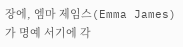장에, 엠마 제임스(Emma James)가 명예 서기에 각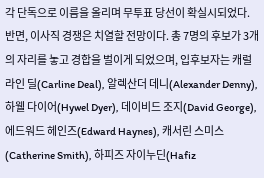각 단독으로 이름을 올리며 무투표 당선이 확실시되었다.
반면, 이사직 경쟁은 치열할 전망이다. 총 7명의 후보가 3개의 자리를 놓고 경합을 벌이게 되었으며, 입후보자는 캐럴라인 딜(Carline Deal), 알렉산더 데니(Alexander Denny), 하웰 다이어(Hywel Dyer), 데이비드 조지(David George), 에드워드 헤인즈(Edward Haynes), 캐서린 스미스(Catherine Smith), 하피즈 자이누딘(Hafiz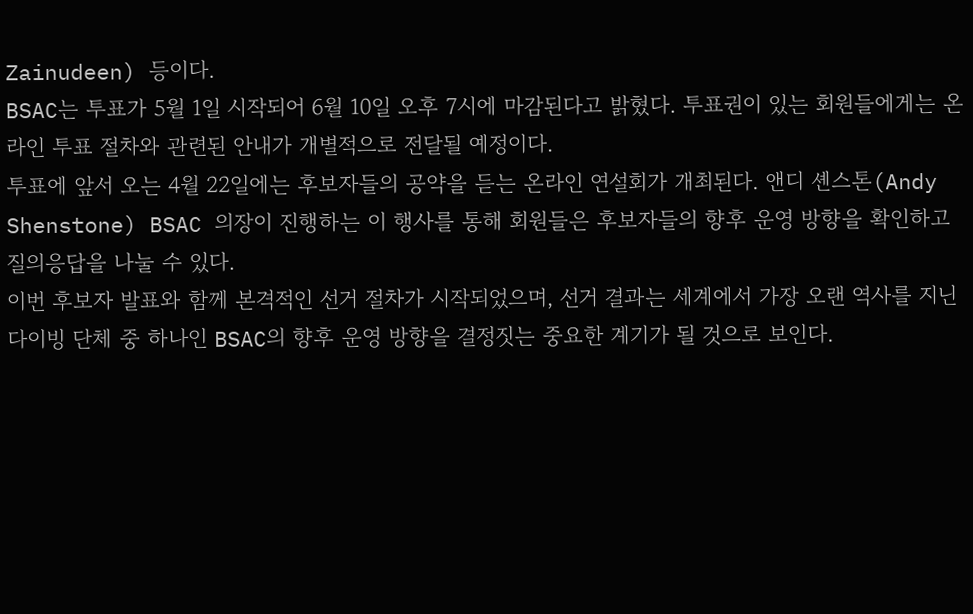Zainudeen) 등이다.
BSAC는 투표가 5월 1일 시작되어 6월 10일 오후 7시에 마감된다고 밝혔다. 투표권이 있는 회원들에게는 온라인 투표 절차와 관련된 안내가 개별적으로 전달될 예정이다.
투표에 앞서 오는 4월 22일에는 후보자들의 공약을 듣는 온라인 연설회가 개최된다. 앤디 셴스톤(Andy Shenstone) BSAC 의장이 진행하는 이 행사를 통해 회원들은 후보자들의 향후 운영 방향을 확인하고 질의응답을 나눌 수 있다.
이번 후보자 발표와 함께 본격적인 선거 절차가 시작되었으며, 선거 결과는 세계에서 가장 오랜 역사를 지닌 다이빙 단체 중 하나인 BSAC의 향후 운영 방향을 결정짓는 중요한 계기가 될 것으로 보인다.